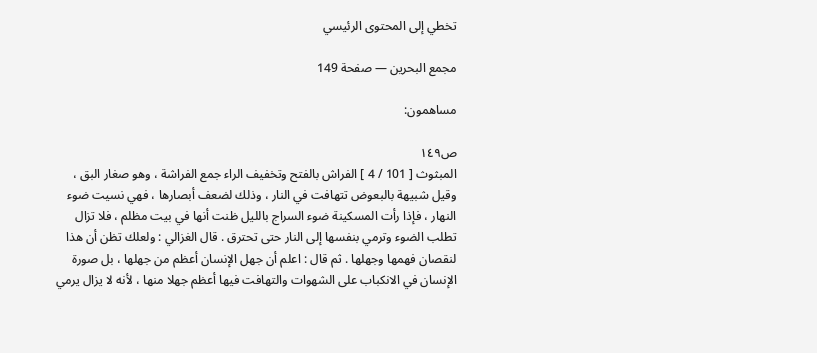تخطي إلى المحتوى الرئيسي

مجمع البحرين — صفحة 149

مساهمون:

ص١٤٩
المبثوث [ 101 / 4 ] الفراش بالفتح وتخفيف الراء جمع الفراشة ، وهو صغار البق ، وقيل شبيهة بالبعوض تتهافت في النار ، وذلك لضعف أبصارها ، فهي نسيت ضوء النهار ، فإذا رأت المسكينة ضوء السراج بالليل ظنت أنها في بيت مظلم ، فلا تزال تطلب الضوء وترمي بنفسها إلى النار حتى تحترق . قال الغزالي : ولعلك تظن أن هذا لنقصان فهمها وجهلها . ثم قال : اعلم أن جهل الإنسان أعظم من جهلها ، بل صورة الإنسان في الانكباب على الشهوات والتهافت فيها أعظم جهلا منها ، لأنه لا يزال يرمي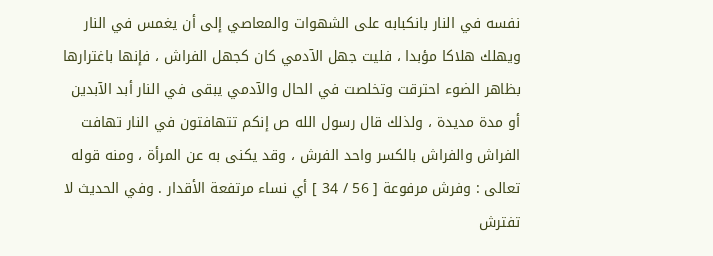نفسه في النار بانكبابه على الشهوات والمعاصي إلى أن يغمس في النار ويهلك هلاكا مؤبدا ، فليت جهل الآدمي كان كجهل الفراش ، فإنها باغترارها بظاهر الضوء احترقت وتخلصت في الحال والآدمي يبقى في النار أبد الآبدين أو مدة مديدة ، ولذلك قال رسول الله ص إنكم تتهافتون في النار تهافت الفراش والفراش بالكسر واحد الفرش ، وقد يكنى به عن المرأة ، ومنه قوله تعالى : وفرش مرفوعة [ 56 / 34 ] أي نساء مرتفعة الأقدار . وفي الحديث لا تفترش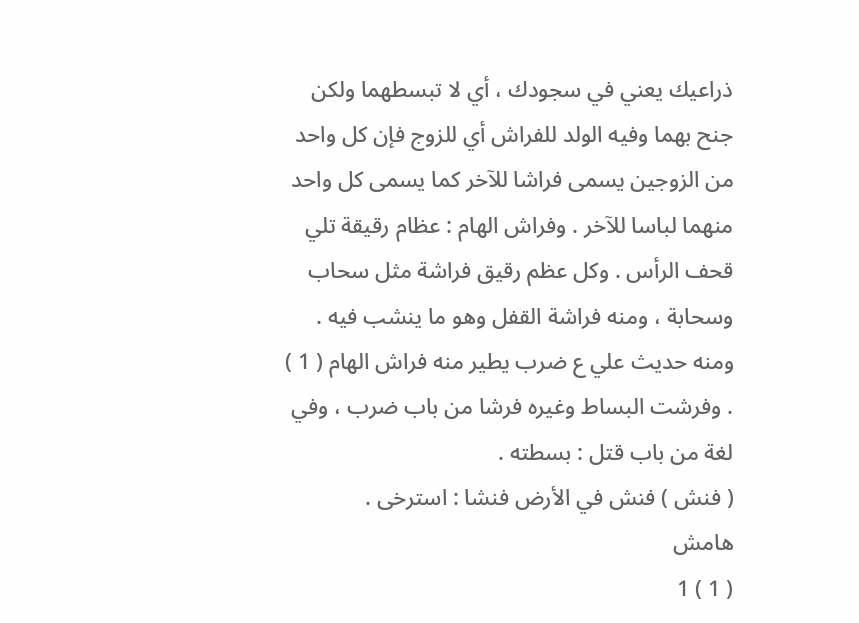ذراعيك يعني في سجودك ، أي لا تبسطهما ولكن جنح بهما وفيه الولد للفراش أي للزوج فإن كل واحد من الزوجين يسمى فراشا للآخر كما يسمى كل واحد منهما لباسا للآخر . وفراش الهام : عظام رقيقة تلي قحف الرأس . وكل عظم رقيق فراشة مثل سحاب وسحابة ، ومنه فراشة القفل وهو ما ينشب فيه . ومنه حديث علي ع ضرب يطير منه فراش الهام ( 1 ) . وفرشت البساط وغيره فرشا من باب ضرب ، وفي لغة من باب قتل : بسطته .
( فنش ) فنش في الأرض فنشا : استرخى .
هامش
( 1 ) 1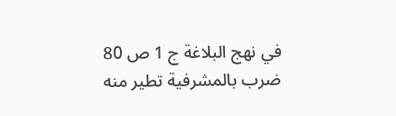في نهج البلاغة ج 1 ص 80 ضرب بالمشرفية تطير منه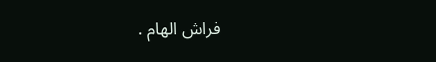فراش الهام .